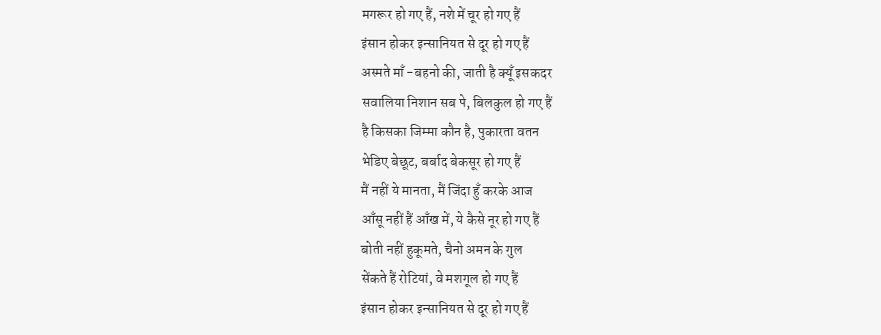मगरूर हो गए हैं, नशे में चूर हो गए हैं
इंसान होकर इन्सानियत से दूर हो गए हैं
अस्मते माँ -बहनो की, जाती है क्यूँ इसकदर
सवालिया निशान सब पे, बिलकुल हो गए हैं
है किसका जिम्मा कौन है, पुकारता वतन
भेडिए बेछूट, बर्बाद बेकसूर हो गए हैं
मैं नहीं ये मानता, मैं जिंदा हुँ करके आज
आँसू नहीं हैं आँख में, ये कैसे नूर हो गए हैं
बोती नहीं हुकूमते, चैनो अमन के गुल
सेंकते हैं रोटियां, वे मशगूल हो गए हैं
इंसान होकर इन्सानियत से दूर हो गए हैं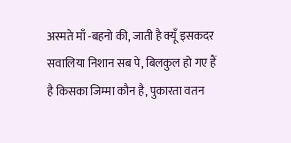अस्मते माँ -बहनो की, जाती है क्यूँ इसकदर
सवालिया निशान सब पे, बिलकुल हो गए हैं
है किसका जिम्मा कौन है, पुकारता वतन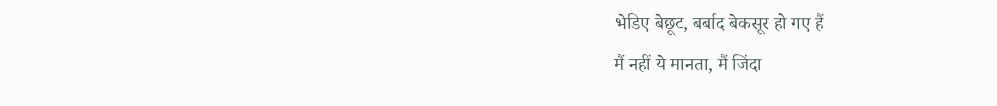भेडिए बेछूट, बर्बाद बेकसूर हो गए हैं
मैं नहीं ये मानता, मैं जिंदा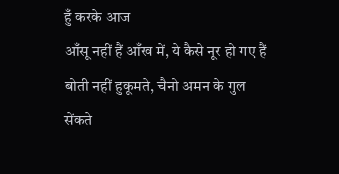हुँ करके आज
आँसू नहीं हैं आँख में, ये कैसे नूर हो गए हैं
बोती नहीं हुकूमते, चैनो अमन के गुल
सेंकते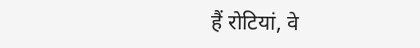हैं रोटियां, वे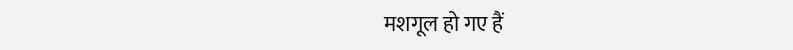मशगूल हो गए हैं